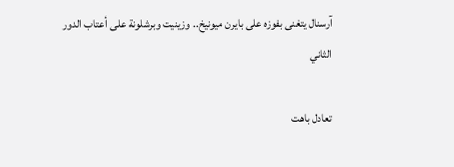آرسنال يتغنى بفوزه على بايرن ميونيخ.. وزينيت وبرشلونة على أعتاب الدور الثاني

تعادل باهت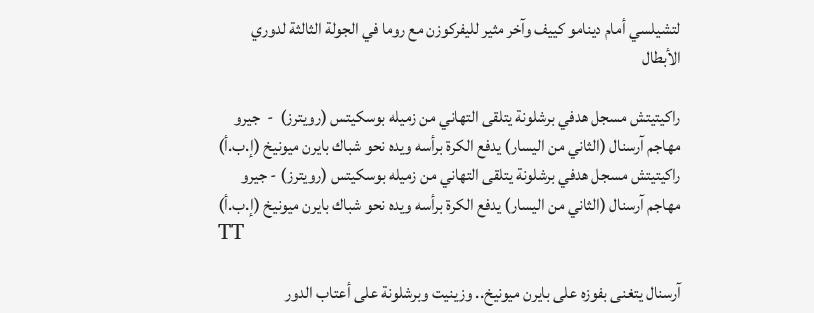لتشيلسي أمام دينامو كييف وآخر مثير لليفركوزن مع روما في الجولة الثالثة لدوري الأبطال

راكيتيتش مسجل هدفي برشلونة يتلقى التهاني من زميله بوسكيتس (رويترز)  -  جيرو مهاجم آرسنال (الثاني من اليسار) يدفع الكرة برأسه ويده نحو شباك بايرن ميونيخ (إ.ب.أ)
راكيتيتش مسجل هدفي برشلونة يتلقى التهاني من زميله بوسكيتس (رويترز) - جيرو مهاجم آرسنال (الثاني من اليسار) يدفع الكرة برأسه ويده نحو شباك بايرن ميونيخ (إ.ب.أ)
TT

آرسنال يتغنى بفوزه على بايرن ميونيخ.. وزينيت وبرشلونة على أعتاب الدور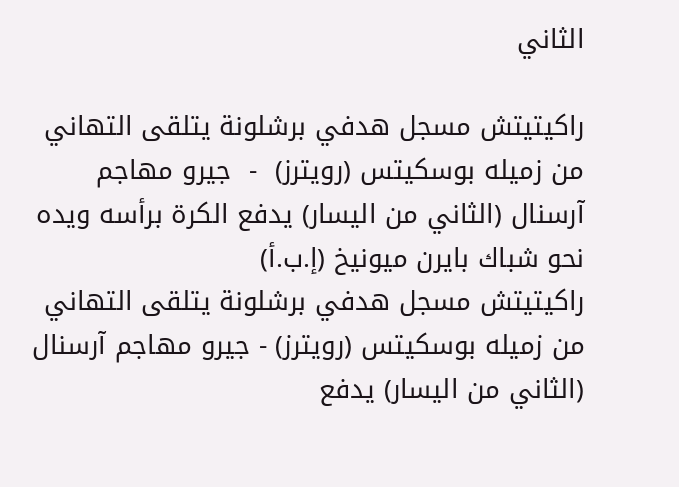الثاني

راكيتيتش مسجل هدفي برشلونة يتلقى التهاني من زميله بوسكيتس (رويترز)  -  جيرو مهاجم آرسنال (الثاني من اليسار) يدفع الكرة برأسه ويده نحو شباك بايرن ميونيخ (إ.ب.أ)
راكيتيتش مسجل هدفي برشلونة يتلقى التهاني من زميله بوسكيتس (رويترز) - جيرو مهاجم آرسنال (الثاني من اليسار) يدفع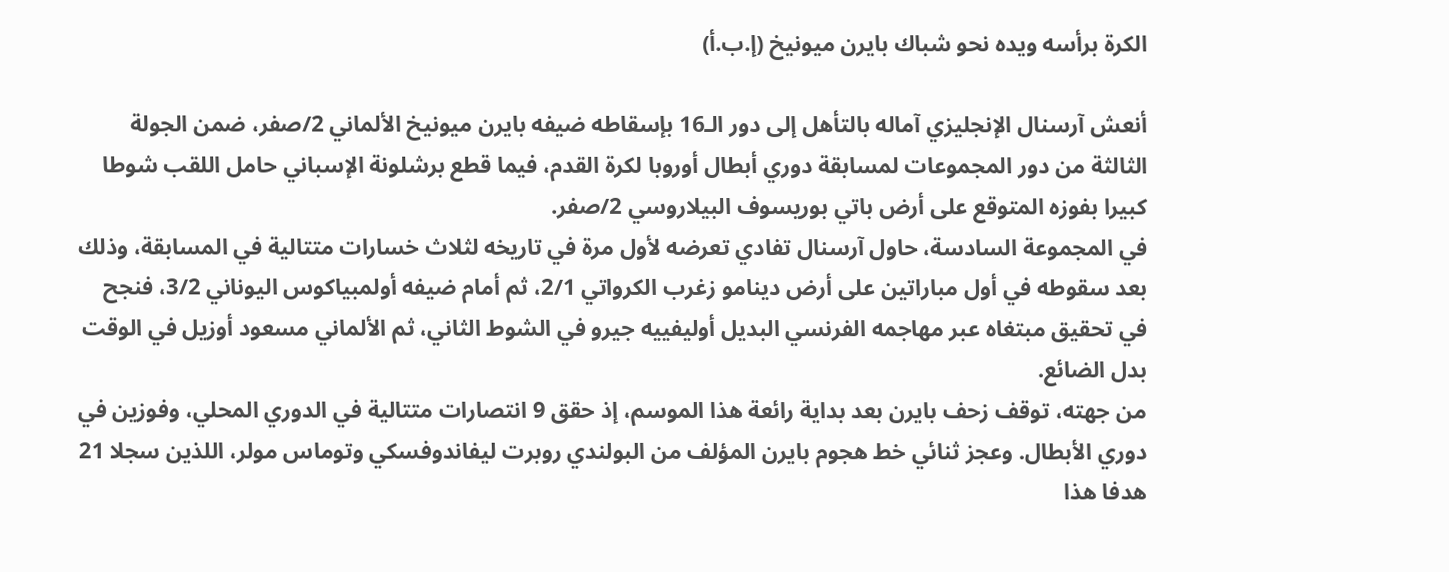الكرة برأسه ويده نحو شباك بايرن ميونيخ (إ.ب.أ)

أنعش آرسنال الإنجليزي آماله بالتأهل إلى دور الـ16 بإسقاطه ضيفه بايرن ميونيخ الألماني 2/صفر، ضمن الجولة الثالثة من دور المجموعات لمسابقة دوري أبطال أوروبا لكرة القدم، فيما قطع برشلونة الإسباني حامل اللقب شوطا كبيرا بفوزه المتوقع على أرض باتي بوريسوف البيلاروسي 2/صفر.
في المجموعة السادسة، حاول آرسنال تفادي تعرضه لأول مرة في تاريخه لثلاث خسارات متتالية في المسابقة، وذلك بعد سقوطه في أول مباراتين على أرض دينامو زغرب الكرواتي 2/1، ثم أمام ضيفه أولمبياكوس اليوناني 3/2، فنجح في تحقيق مبتغاه عبر مهاجمه الفرنسي البديل أوليفييه جيرو في الشوط الثاني، ثم الألماني مسعود أوزيل في الوقت بدل الضائع.
من جهته، توقف زحف بايرن بعد بداية رائعة هذا الموسم، إذ حقق 9 انتصارات متتالية في الدوري المحلي، وفوزين في دوري الأبطال. وعجز ثنائي خط هجوم بايرن المؤلف من البولندي روبرت ليفاندوفسكي وتوماس مولر، اللذين سجلا 21 هدفا هذا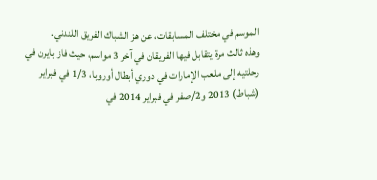الموسم في مختلف المسابقات، عن هز الشباك الفريق اللندني.
وهذه ثالث مرة يتقابل فيها الفريقان في آخر 3 مواسم، حيث فاز بايرن في رحلتيه إلى ملعب الإمارات في دوري أبطال أوروبا، 1/3 في فبراير (شباط) 2013 و2/صفر في فبراير 2014 في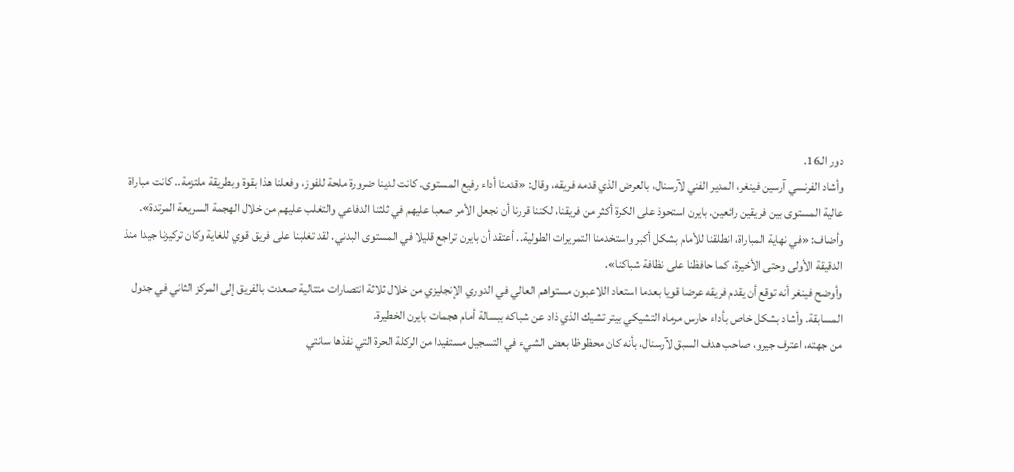دور الـ16.
وأشاد الفرنسي آرسين فينغر، المدير الفني لآرسنال، بالعرض الذي قدمه فريقه، وقال: «قدمنا أداء رفيع المستوى. كانت لدينا ضرورة ملحة للفوز، وفعلنا هذا بقوة وبطريقة ملتزمة.. كانت مباراة عالية المستوى بين فريقين رائعين. بايرن استحوذ على الكرة أكثر من فريقنا، لكننا قررنا أن نجعل الأمر صعبا عليهم في ثلثنا الدفاعي والتغلب عليهم من خلال الهجمة السريعة المرتدة». وأضاف: «في نهاية المباراة، انطلقنا للأمام بشكل أكبر واستخدمنا التمريرات الطولية.. أعتقد أن بايرن تراجع قليلا في المستوى البدني. لقد تغلبنا على فريق قوي للغاية وكان تركيزنا جيدا منذ الدقيقة الأولى وحتى الأخيرة، كما حافظنا على نظافة شباكنا».
وأوضح فينغر أنه توقع أن يقدم فريقه عرضا قويا بعدما استعاد اللاعبون مستواهم العالي في الدوري الإنجليزي من خلال ثلاثة انتصارات متتالية صعدت بالفريق إلى المركز الثاني في جدول المسابقة. وأشاد بشكل خاص بأداء حارس مرماه التشيكي بيتر تشيك الذي ذاد عن شباكه ببسالة أمام هجمات بايرن الخطيرة.
من جهته، اعترف جيرو، صاحب هدف السبق لآرسنال، بأنه كان محظوظا بعض الشيء في التسجيل مستفيدا من الركلة الحرة التي نفذها سانتي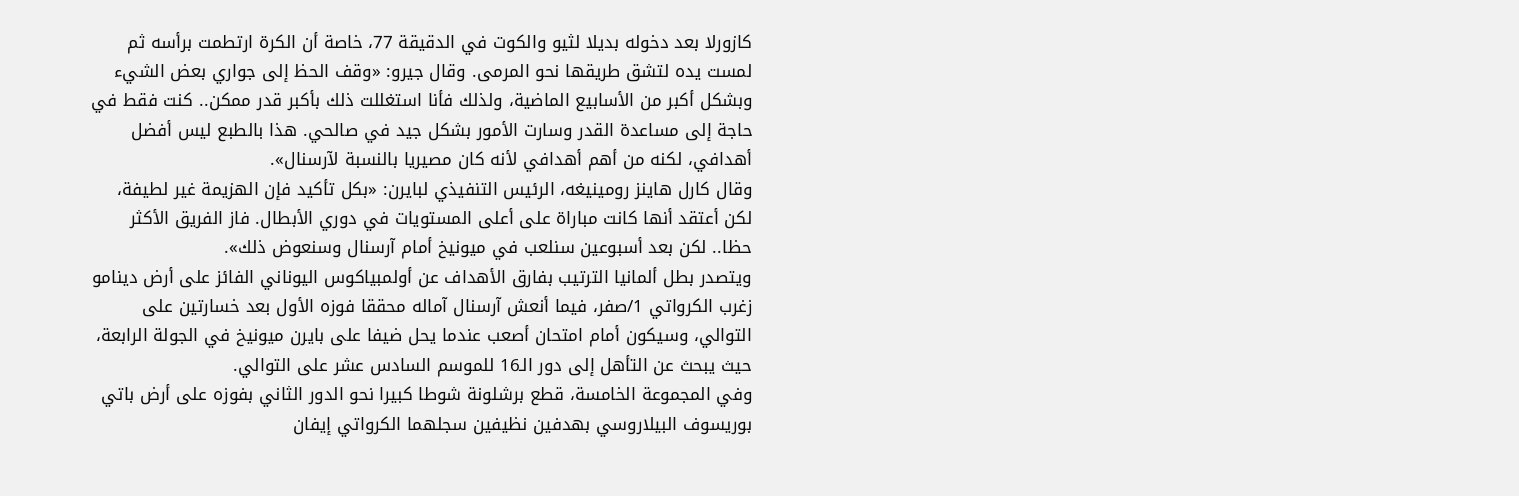كازورلا بعد دخوله بديلا لثيو والكوت في الدقيقة 77، خاصة أن الكرة ارتطمت برأسه ثم لمست يده لتشق طريقها نحو المرمى. وقال جيرو: «وقف الحظ إلى جواري بعض الشيء وبشكل أكبر من الأسابيع الماضية، ولذلك فأنا استغللت ذلك بأكبر قدر ممكن.. كنت فقط في حاجة إلى مساعدة القدر وسارت الأمور بشكل جيد في صالحي. هذا بالطبع ليس أفضل أهدافي، لكنه من أهم أهدافي لأنه كان مصيريا بالنسبة لآرسنال».
وقال كارل هاينز رومينيغه، الرئيس التنفيذي لبايرن: «بكل تأكيد فإن الهزيمة غير لطيفة، لكن أعتقد أنها كانت مباراة على أعلى المستويات في دوري الأبطال. فاز الفريق الأكثر حظا.. لكن بعد أسبوعين سنلعب في ميونيخ أمام آرسنال وسنعوض ذلك».
ويتصدر بطل ألمانيا الترتيب بفارق الأهداف عن أولمبياكوس اليوناني الفائز على أرض دينامو زغرب الكرواتي 1/صفر، فيما أنعش آرسنال آماله محققا فوزه الأول بعد خسارتين على التوالي، وسيكون أمام امتحان أصعب عندما يحل ضيفا على بايرن ميونيخ في الجولة الرابعة، حيث يبحث عن التأهل إلى دور الـ16 للموسم السادس عشر على التوالي.
وفي المجموعة الخامسة، قطع برشلونة شوطا كبيرا نحو الدور الثاني بفوزه على أرض باتي بوريسوف البيلاروسي بهدفين نظيفين سجلهما الكرواتي إيفان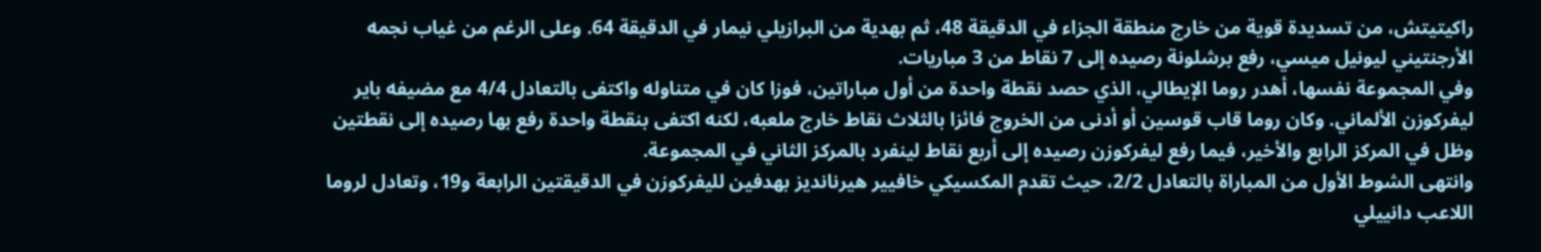راكيتيتش، من تسديدة قوية من خارج منطقة الجزاء في الدقيقة 48، ثم بهدية من البرازيلي نيمار في الدقيقة 64. وعلى الرغم من غياب نجمه الأرجنتيني ليونيل ميسي، رفع برشلونة رصيده إلى 7 نقاط من 3 مباريات.
وفي المجموعة نفسها، أهدر روما الإيطالي، الذي حصد نقطة واحدة من أول مباراتين، فوزا كان في متناوله واكتفى بالتعادل 4/4 مع مضيفه باير ليفركوزن الألماني. وكان روما قاب قوسين أو أدنى من الخروج فائزا بالثلاث نقاط خارج ملعبه، لكنه اكتفى بنقطة واحدة رفع بها رصيده إلى نقطتين وظل في المركز الرابع والأخير، فيما رفع ليفركوزن رصيده إلى أربع نقاط لينفرد بالمركز الثاني في المجموعة.
وانتهى الشوط الأول من المباراة بالتعادل 2/2، حيث تقدم المكسيكي خافيير هيرنانديز بهدفين لليفركوزن في الدقيقتين الرابعة و19، وتعادل لروما اللاعب دانييلي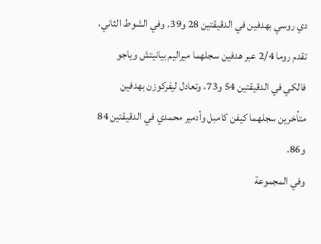دي روسي بهدفين في الدقيقتين 28 و39. وفي الشوط الثاني، تقدم روما 2/4 عبر هدفين سجلهما ميراليم بيانيتش وياجو فالكي في الدقيقتين 54 و73، وتعادل ليفركوزن بهدفين متأخرين سجلهما كيفن كامبل وأدمير محمدي في الدقيقتين 84 و86.
وفي المجموعة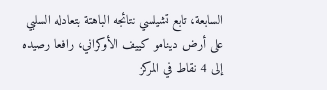السابعة، تابع تشيلسي نتائجه الباهتة بتعادله السلبي على أرض دينامو كييف الأوكراني، رافعا رصيده إلى 4 نقاط في المركز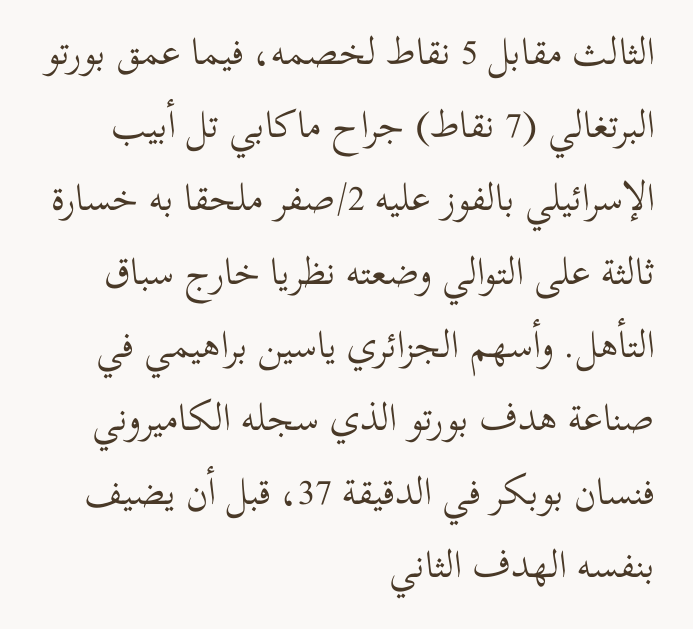الثالث مقابل 5 نقاط لخصمه، فيما عمق بورتو البرتغالي (7 نقاط) جراح ماكابي تل أبيب الإسرائيلي بالفوز عليه 2/صفر ملحقا به خسارة ثالثة على التوالي وضعته نظريا خارج سباق التأهل. وأسهم الجزائري ياسين براهيمي في صناعة هدف بورتو الذي سجله الكاميروني فنسان بوبكر في الدقيقة 37، قبل أن يضيف بنفسه الهدف الثاني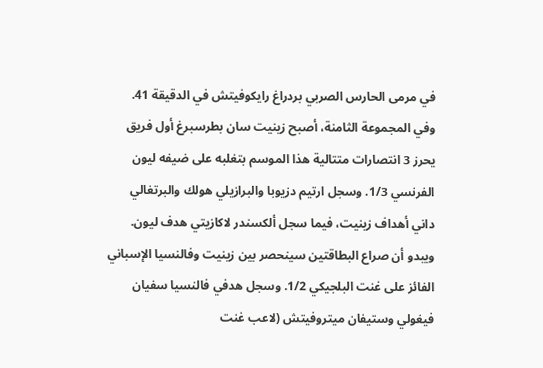في مرمى الحارس الصربي بردراغ رايكوفيتش في الدقيقة 41.
وفي المجموعة الثامنة، أصبح زينيت سان بطرسبرغ أول فريق يحرز 3 انتصارات متتالية هذا الموسم بتغلبه على ضيفه ليون الفرنسي 1/3. وسجل ارتيم دزيوبا والبرازيلي هولك والبرتغالي داني أهداف زينيت، فيما سجل ألكسندر لاكازيتي هدف ليون.
ويبدو أن صراع البطاقتين سينحصر بين زينيت وفالنسيا الإسباني الفائز على غنت البلجيكي 1/2. وسجل هدفي فالنسيا سفيان فيغولي وستيفان ميتروفيتش (لاعب غنت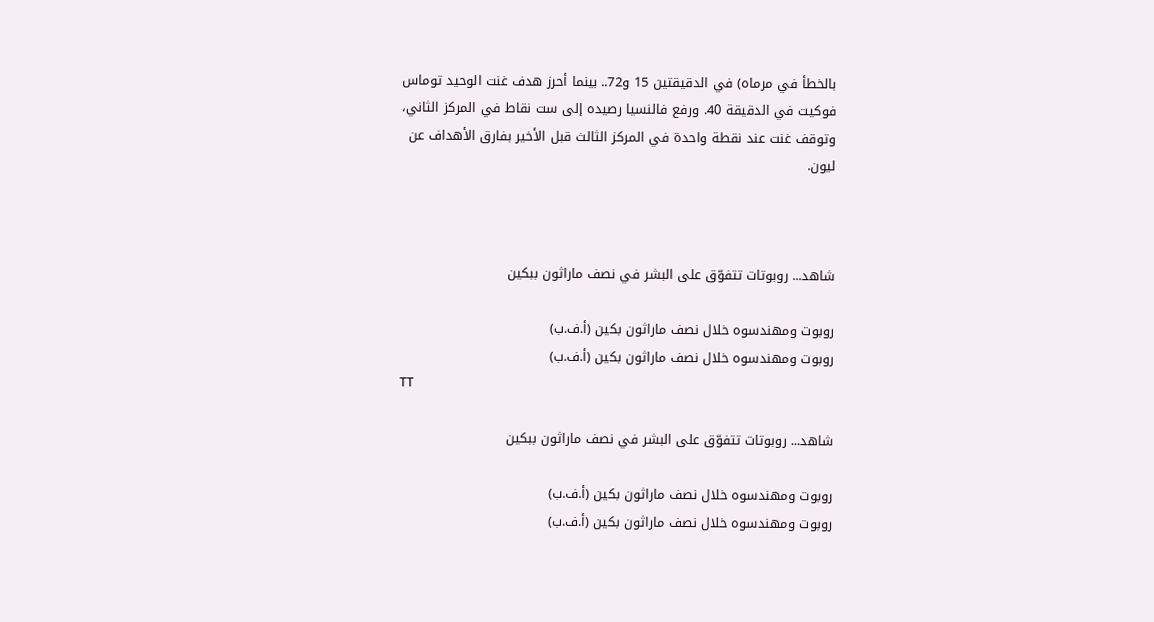بالخطأ في مرماه) في الدقيقتين 15 و72.. بينما أحرز هدف غنت الوحيد توماس فوكيت في الدقيقة 40. ورفع فالنسيا رصيده إلى ست نقاط في المركز الثاني، وتوقف غنت عند نقطة واحدة في المركز الثالث قبل الأخير بفارق الأهداف عن ليون.



شاهد... روبوتات تتفوّق على البشر في نصف ماراثون ببكين

روبوت ومهندسوه خلال نصف ماراثون بكين (أ.ف.ب)
روبوت ومهندسوه خلال نصف ماراثون بكين (أ.ف.ب)
TT

شاهد... روبوتات تتفوّق على البشر في نصف ماراثون ببكين

روبوت ومهندسوه خلال نصف ماراثون بكين (أ.ف.ب)
روبوت ومهندسوه خلال نصف ماراثون بكين (أ.ف.ب)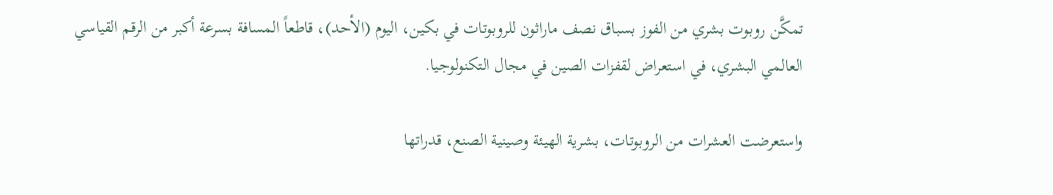تمكَّن روبوت بشري من الفوز بسباق نصف ماراثون للروبوتات في بكين، اليوم (الأحد)، قاطعاً المسافة بسرعة أكبر من الرقم القياسي العالمي البشري، في استعراض لقفزات الصين في مجال التكنولوجيا.

واستعرضت العشرات ‌من الروبوتات، بشرية الهيئة وصينية الصنع، قدراتها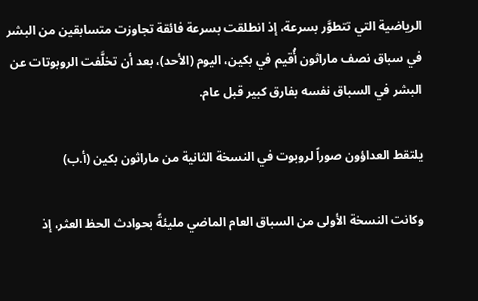الرياضية التي تتطوَّر بسرعة، إذ انطلقت بسرعة فائقة تجاوزت متسابقين من البشر في سباق نصف ماراثون أُقيم في بكين، اليوم (الأحد)، بعد أن تخلَّفت الروبوتات عن البشر في السباق نفسه بفارق كبير قبل عام.

يلتقط العداؤون صوراً لروبوت في النسخة الثانية من ماراثون بكين (أ.ب)

وكانت النسخة الأولى من السباق العام الماضي مليئةً بحوادث الحظ العثر، إذ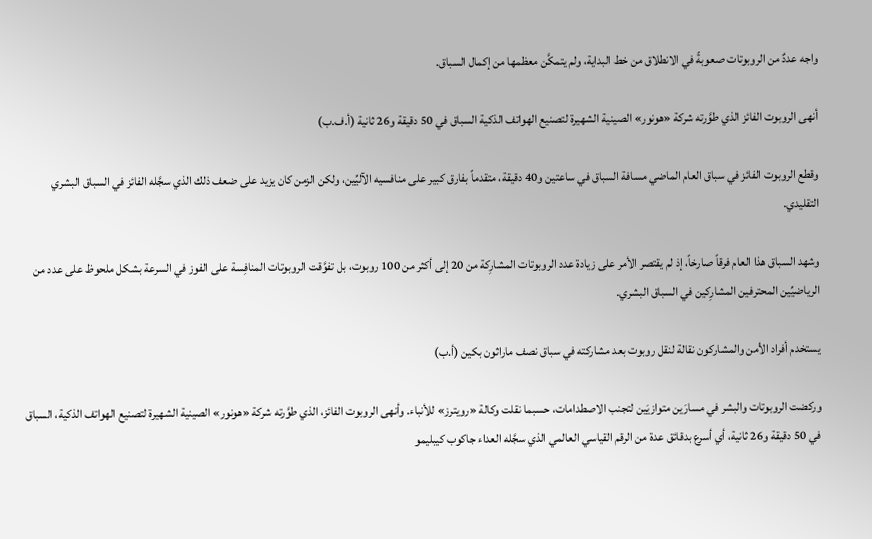واجه عددٌ من الروبوتات صعوبةً في الانطلاق من خط البداية، ولم يتمكَّن معظمها ‌من إكمال ‌السباق.

أنهى الروبوت الفائز الذي طوَّرته شركة «هونور» الصينية الشهيرة لتصنيع الهواتف الذكية السباق في 50 دقيقة و26 ثانية (أ.ف.ب)

وقطع الروبوت الفائز في سباق ‌العام الماضي مسافة السباق في ساعتين و40 دقيقة، متقدماً بفارق كبير على منافسيه الآليِّين، ولكن الزمن كان يزيد على ضعف ذلك الذي سجَّله الفائز في السباق البشري التقليدي.

وشهد السباق هذا العام فرقاً صارخاً، إذ لم يقتصر الأمر على زيادة عدد الروبوتات المشارِكة من 20 إلى أكثر من 100 روبوت، بل تفوَّقت الروبوتات ‌المنافِسة على الفوز ‌في السرعة بشكل ملحوظ على عدد من الرياضيِّين المحترفين المشارِكين ‌في السباق البشري.

يستخدم أفراد الأمن والمشاركون نقالة لنقل روبوت بعد مشاركته في سباق نصف ماراثون بكين (أ.ب)

وركضت الروبوتات والبشر في مسارَين ‌متوازيَين لتجنب الاصطدامات، حسبما نقلت وكالة «رويترز» للأنباء. وأنهى الروبوت الفائز، الذي طوَّرته شركة «هونور» الصينية الشهيرة لتصنيع الهواتف الذكية، السباق في 50 دقيقة و26 ثانية، أي أسرع بدقائق عدة من الرقم ‌القياسي العالمي الذي سجَّله العداء جاكوب كيبليمو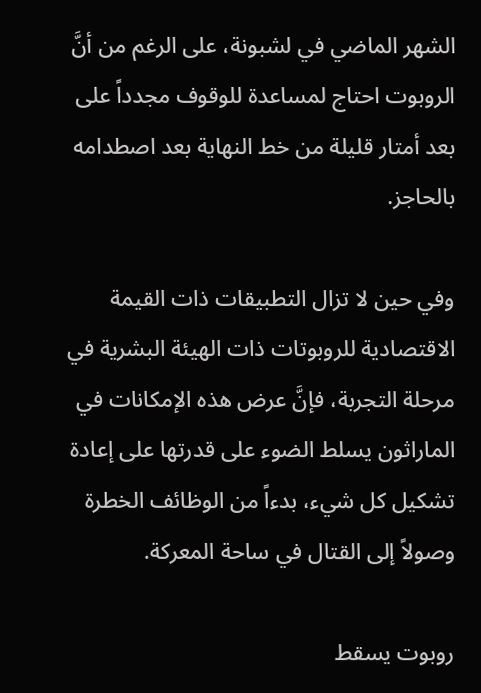الشهر الماضي في لشبونة، على الرغم من أنَّ الروبوت احتاج لمساعدة للوقوف مجدداً على بعد أمتار قليلة من خط النهاية بعد اصطدامه بالحاجز.

وفي حين لا تزال التطبيقات ذات القيمة الاقتصادية للروبوتات ذات الهيئة البشرية في مرحلة التجربة، فإنَّ عرض هذه الإمكانات في الماراثون يسلط الضوء على قدرتها على إعادة تشكيل كل شيء، بدءاً من الوظائف الخطرة وصولاً إلى القتال في ساحة المعركة.

روبوت يسقط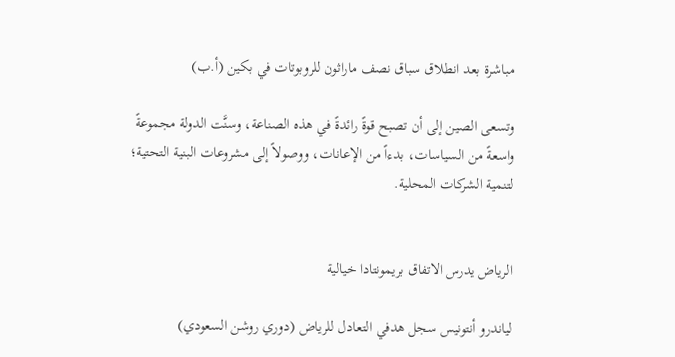مباشرة بعد انطلاق سباق نصف ماراثون للروبوتات في بكين (أ.ب)

وتسعى الصين إلى أن تصبح قوةً رائدةً في هذه الصناعة، وسنَّت الدولة مجموعةً واسعةً من السياسات، بدءاً من الإعانات، ووصولاً إلى مشروعات البنية التحتية؛ لتنمية الشركات المحلية.


الرياض يدرس الاتفاق بريمونتادا خيالية

لياندرو أنتونيس سجل هدفي التعادل للرياض (دوري روشن السعودي)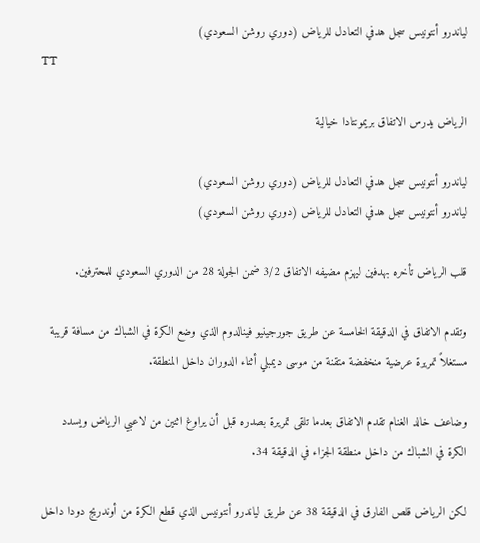لياندرو أنتونيس سجل هدفي التعادل للرياض (دوري روشن السعودي)
TT

الرياض يدرس الاتفاق بريمونتادا خيالية

لياندرو أنتونيس سجل هدفي التعادل للرياض (دوري روشن السعودي)
لياندرو أنتونيس سجل هدفي التعادل للرياض (دوري روشن السعودي)

قلب الرياض تأخره بهدفين ليهزم مضيفه الاتفاق 3/2 ضمن الجولة 28 من الدوري السعودي للمحترفين.

وتقدم الاتفاق في الدقيقة الخامسة عن طريق جورجينيو فينالدوم الذي وضع الكرة في الشباك من مسافة قريبة مستغلاً تمريرة عرضية منخفضة متقنة من موسى ديمبلي أثناء الدوران داخل المنطقة.

وضاعف خالد الغنام تقدم الاتفاق بعدما تلقى تمريرة بصدره قبل أن يراوغ اثنين من لاعبي الرياض ويسدد الكرة في الشباك من داخل منطقة الجزاء في الدقيقة 34.

لكن الرياض قلص الفارق في الدقيقة 38 عن طريق لياندرو أنتونيس الذي قطع الكرة من أوندريج دودا داخل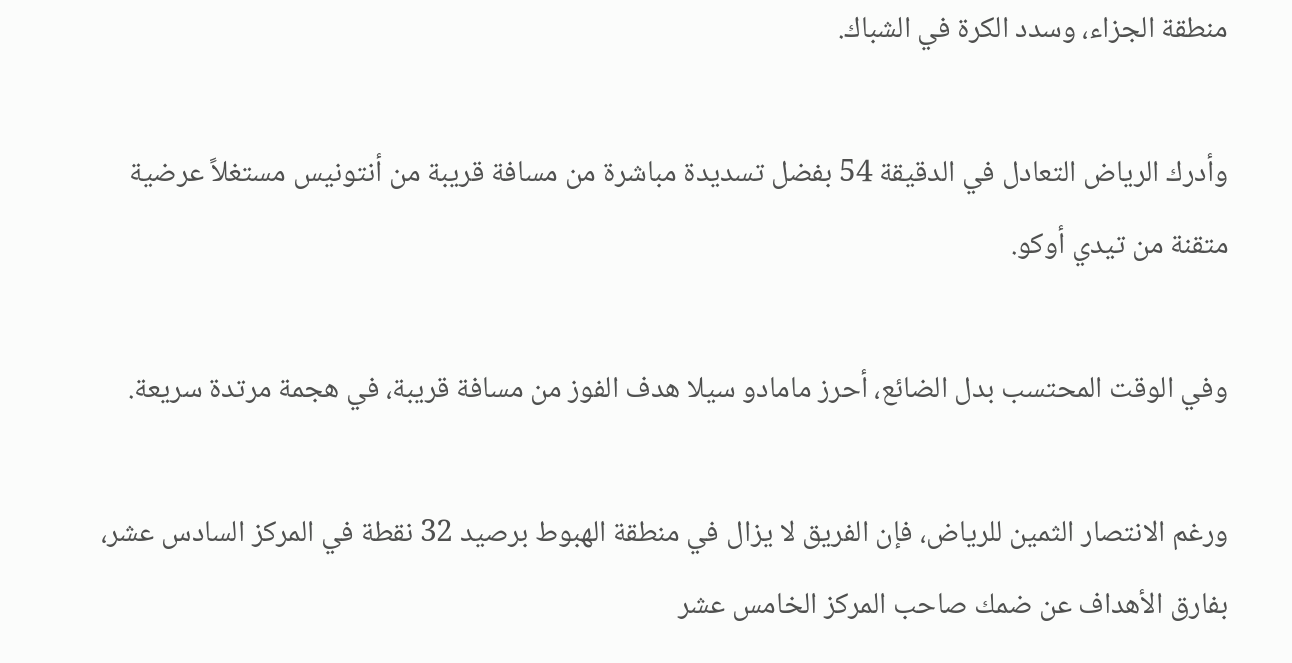منطقة الجزاء، وسدد الكرة في الشباك.

وأدرك الرياض التعادل في الدقيقة 54 بفضل تسديدة مباشرة من مسافة قريبة من أنتونيس مستغلاً عرضية متقنة من تيدي أوكو.

وفي الوقت المحتسب بدل الضائع، أحرز مامادو سيلا هدف الفوز من مسافة قريبة، في هجمة مرتدة سريعة.

ورغم الانتصار الثمين للرياض، فإن الفريق لا يزال في منطقة الهبوط برصيد 32 نقطة في المركز السادس عشر، بفارق الأهداف عن ضمك صاحب المركز الخامس عشر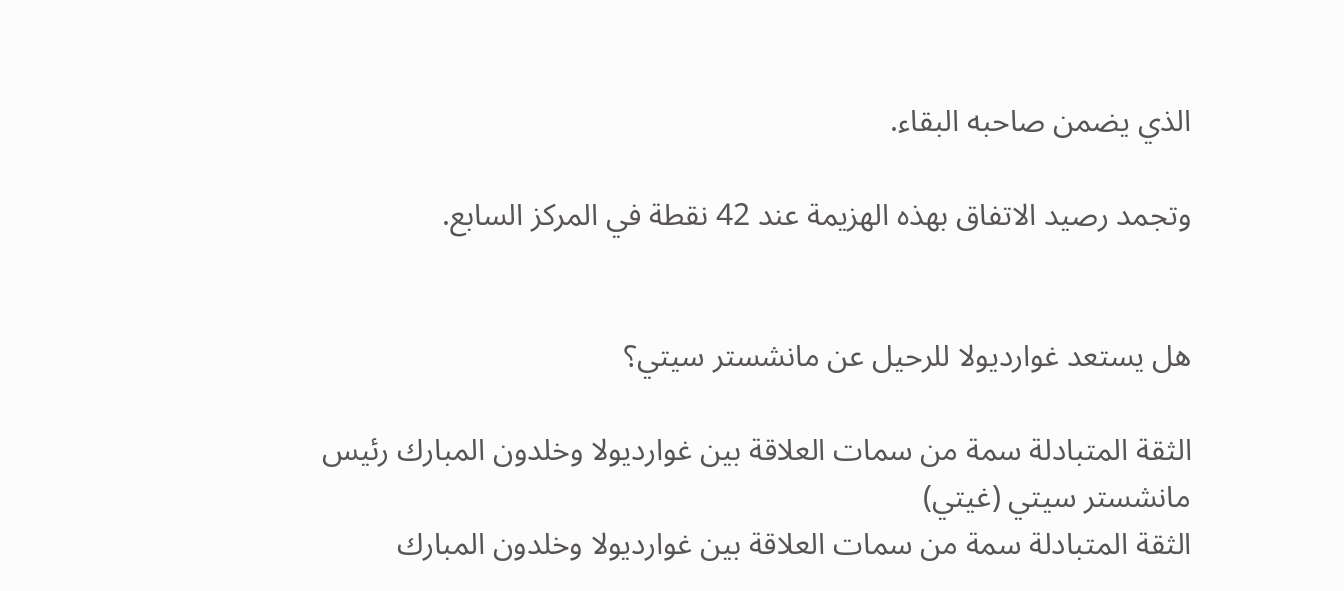الذي يضمن صاحبه البقاء.

وتجمد رصيد الاتفاق بهذه الهزيمة عند 42 نقطة في المركز السابع.


هل يستعد غوارديولا للرحيل عن مانشستر سيتي؟

الثقة المتبادلة سمة من سمات العلاقة بين غوارديولا وخلدون المبارك رئيس مانشستر سيتي (غيتي)
الثقة المتبادلة سمة من سمات العلاقة بين غوارديولا وخلدون المبارك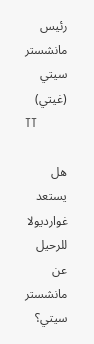رئيس مانشستر سيتي (غيتي)
TT

هل يستعد غوارديولا للرحيل عن مانشستر سيتي؟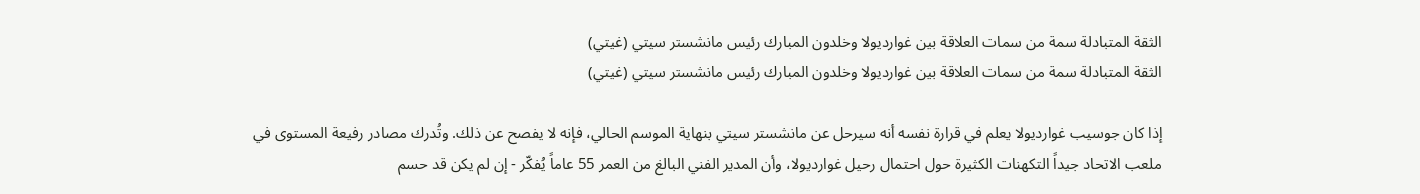الثقة المتبادلة سمة من سمات العلاقة بين غوارديولا وخلدون المبارك رئيس مانشستر سيتي (غيتي)
الثقة المتبادلة سمة من سمات العلاقة بين غوارديولا وخلدون المبارك رئيس مانشستر سيتي (غيتي)

إذا كان جوسيب غوارديولا يعلم في قرارة نفسه أنه سيرحل عن مانشستر سيتي بنهاية الموسم الحالي، فإنه لا يفصح عن ذلك. وتُدرك مصادر رفيعة المستوى في ملعب الاتحاد جيداً التكهنات الكثيرة حول احتمال رحيل غوارديولا، وأن المدير الفني البالغ من العمر 55 عاماً يُفكّر - إن لم يكن قد حسم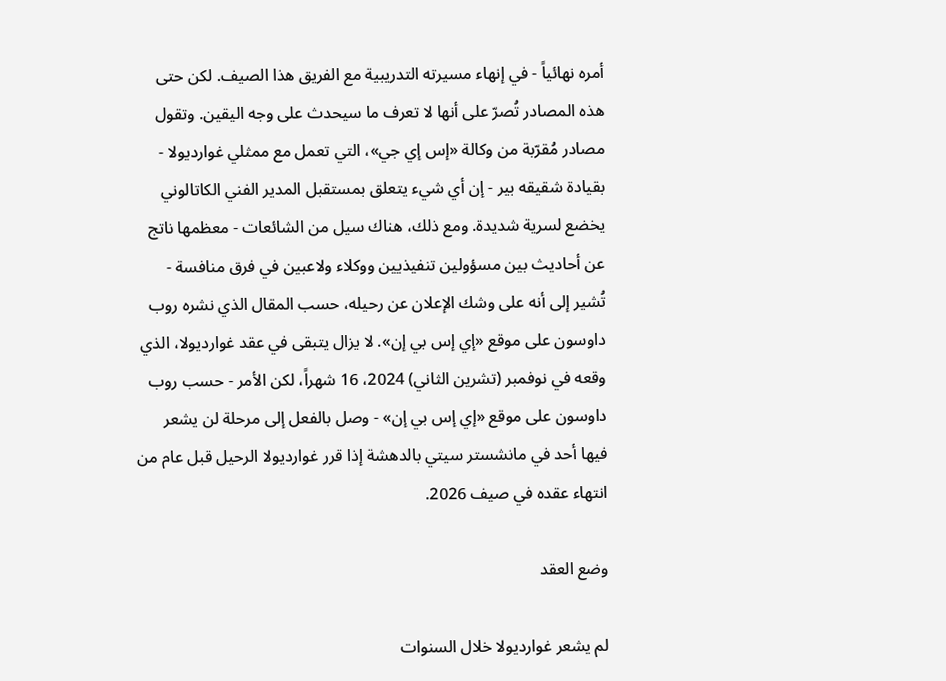أمره نهائياً - في إنهاء مسيرته التدريبية مع الفريق هذا الصيف. لكن حتى هذه المصادر تُصرّ على أنها لا تعرف ما سيحدث على وجه اليقين. وتقول مصادر مُقرّبة من وكالة «إس إي جي»، التي تعمل مع ممثلي غوارديولا - بقيادة شقيقه بير - إن أي شيء يتعلق بمستقبل المدير الفني الكاتالوني يخضع لسرية شديدة. ومع ذلك، هناك سيل من الشائعات - معظمها ناتج عن أحاديث بين مسؤولين تنفيذيين ووكلاء ولاعبين في فرق منافسة - تُشير إلى أنه على وشك الإعلان عن رحيله، حسب المقال الذي نشره روب داوسون على موقع «إي إس بي إن». لا يزال يتبقى في عقد غوارديولا، الذي وقعه في نوفمبر (تشرين الثاني) 2024، 16 شهراً، لكن الأمر - حسب روب داوسون على موقع «إي إس بي إن» - وصل بالفعل إلى مرحلة لن يشعر فيها أحد في مانشستر سيتي بالدهشة إذا قرر غوارديولا الرحيل قبل عام من انتهاء عقده في صيف 2026.

وضع العقد

لم يشعر غوارديولا خلال السنوات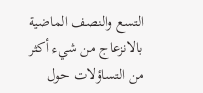التسع والنصف الماضية بالانزعاج من شيء أكثر من التساؤلات حول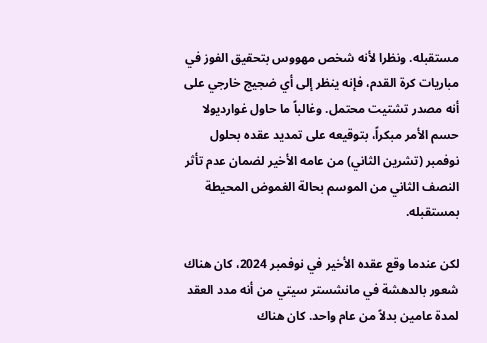مستقبله. ونظرا لأنه شخص مهووس بتحقيق الفوز في مباريات كرة القدم، فإنه ينظر إلى أي ضجيج خارجي على أنه مصدر تشتيت محتمل. وغالباً ما حاول غوارديولا حسم الأمر مبكراً، بتوقيعه على تمديد عقده بحلول نوفمبر (تشرين الثاني) من عامه الأخير لضمان عدم تأثر النصف الثاني من الموسم بحالة الغموض المحيطة بمستقبله.

لكن عندما وقع عقده الأخير في نوفمبر 2024، كان هناك شعور بالدهشة في مانشستر سيتي من أنه مدد العقد لمدة عامين بدلاً من عام واحد. كان هناك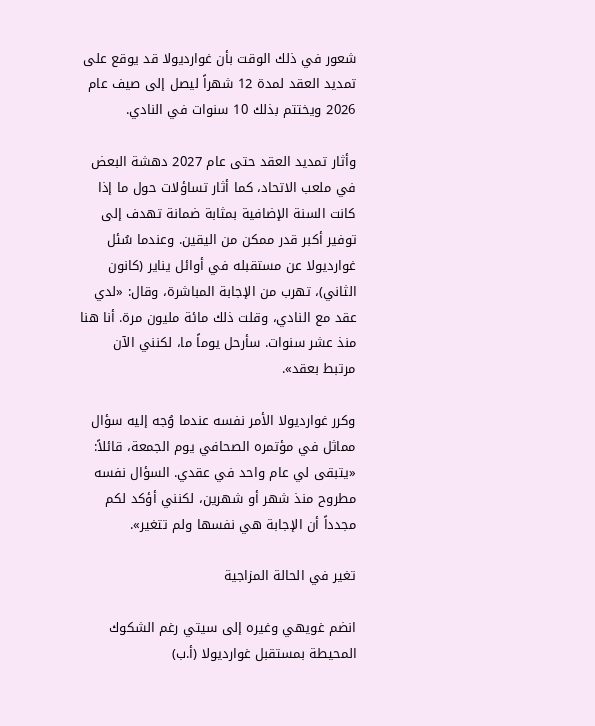شعور في ذلك الوقت بأن غوارديولا قد يوقع على تمديد العقد لمدة 12 شهراً ليصل إلى صيف عام 2026 ويختتم بذلك 10 سنوات في النادي.

وأثار تمديد العقد حتى عام 2027 دهشة البعض في ملعب الاتحاد، كما أثار تساؤلات حول ما إذا كانت السنة الإضافية بمثابة ضمانة تهدف إلى توفير أكبر قدر ممكن من اليقين. وعندما سُئل غوارديولا عن مستقبله في أوائل يناير (كانون الثاني)، تهرب من الإجابة المباشرة، وقال: «لدي عقد مع النادي، وقلت ذلك مائة مليون مرة. أنا هنا منذ عشر سنوات. سأرحل يوماً ما، لكنني الآن مرتبط بعقد».

وكرر غوارديولا الأمر نفسه عندما وُجه إليه سؤال مماثل في مؤتمره الصحافي يوم الجمعة، قائلاً: «يتبقى لي عام واحد في عقدي. السؤال نفسه مطروح منذ شهر أو شهرين، لكنني أؤكد لكم مجدداً أن الإجابة هي نفسها ولم تتغير».

تغير في الحالة المزاجية

انضم غويهي وغيره إلى سيتي رغم الشكوك المحيطة بمستقبل غوارديولا (أ.ب)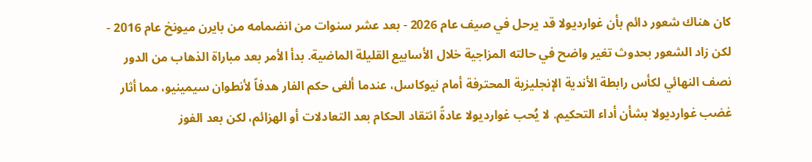كان هناك شعور دائم بأن غوارديولا قد يرحل في صيف عام 2026 - بعد عشر سنوات من انضمامه من بايرن ميونخ عام 2016 - لكن زاد الشعور بحدوث تغير واضح في حالته المزاجية خلال الأسابيع القليلة الماضية. بدأ الأمر بعد مباراة الذهاب من الدور نصف النهائي لكأس رابطة الأندية الإنجليزية المحترفة أمام نيوكاسل، عندما ألغى حكم الفار هدفاً لأنطوان سيمينيو، مما أثار غضب غوارديولا بشأن أداء التحكيم. لا يُحب غوارديولا عادةً انتقاد الحكام بعد التعادلات أو الهزائم، لكن بعد الفوز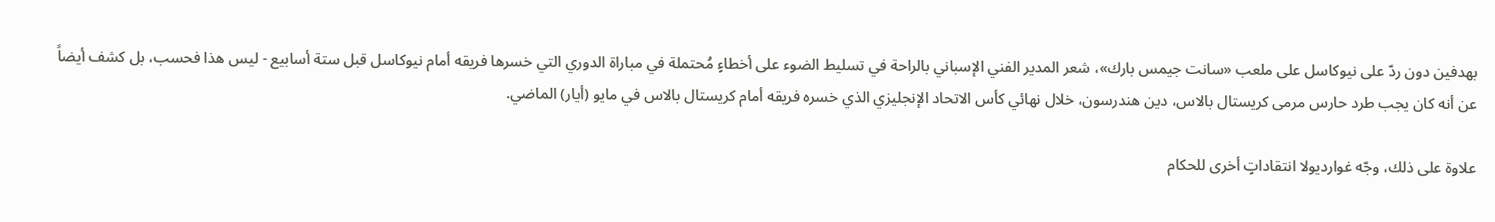بهدفين دون ردّ على نيوكاسل على ملعب «سانت جيمس بارك»، شعر المدير الفني الإسباني بالراحة في تسليط الضوء على أخطاءٍ مُحتملة في مباراة الدوري التي خسرها فريقه أمام نيوكاسل قبل ستة أسابيع - ليس هذا فحسب، بل كشف أيضاً عن أنه كان يجب طرد حارس مرمى كريستال بالاس، دين هندرسون، خلال نهائي كأس الاتحاد الإنجليزي الذي خسره فريقه أمام كريستال بالاس في مايو (أيار) الماضي.

علاوة على ذلك، وجّه غوارديولا انتقاداتٍ أخرى للحكام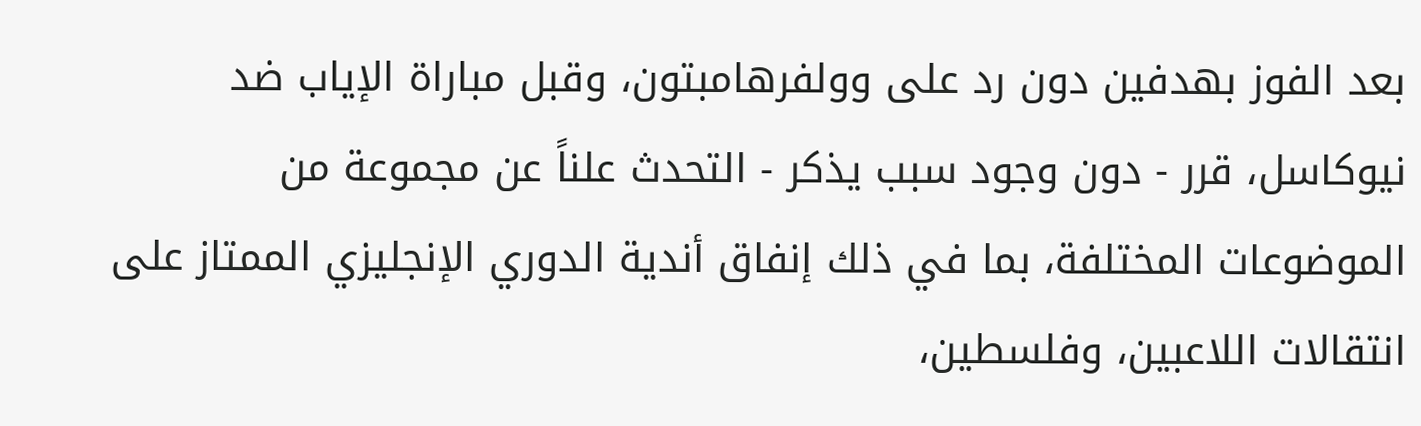بعد الفوز بهدفين دون رد على وولفرهامبتون، وقبل مباراة الإياب ضد نيوكاسل، قرر - دون وجود سبب يذكر - التحدث علناً عن مجموعة من الموضوعات المختلفة، بما في ذلك إنفاق أندية الدوري الإنجليزي الممتاز على انتقالات اللاعبين، وفلسطين،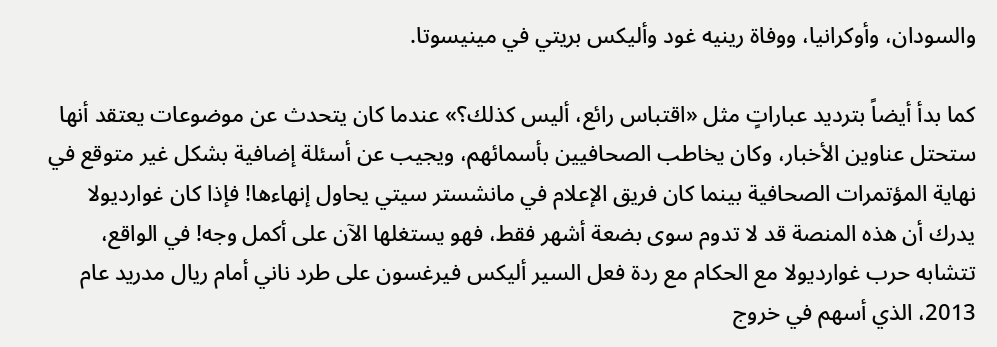والسودان، وأوكرانيا، ووفاة رينيه غود وأليكس بريتي في مينيسوتا.

كما بدأ أيضاً بترديد عباراتٍ مثل «اقتباس رائع، أليس كذلك؟» عندما كان يتحدث عن موضوعات يعتقد أنها ستحتل عناوين الأخبار، وكان يخاطب الصحافيين بأسمائهم، ويجيب عن أسئلة إضافية بشكل غير متوقع في نهاية المؤتمرات الصحافية بينما كان فريق الإعلام في مانشستر سيتي يحاول إنهاءها! فإذا كان غوارديولا يدرك أن هذه المنصة قد لا تدوم سوى بضعة أشهر فقط، فهو يستغلها الآن على أكمل وجه! في الواقع، تتشابه حرب غوارديولا مع الحكام مع ردة فعل السير أليكس فيرغسون على طرد ناني أمام ريال مدريد عام 2013، الذي أسهم في خروج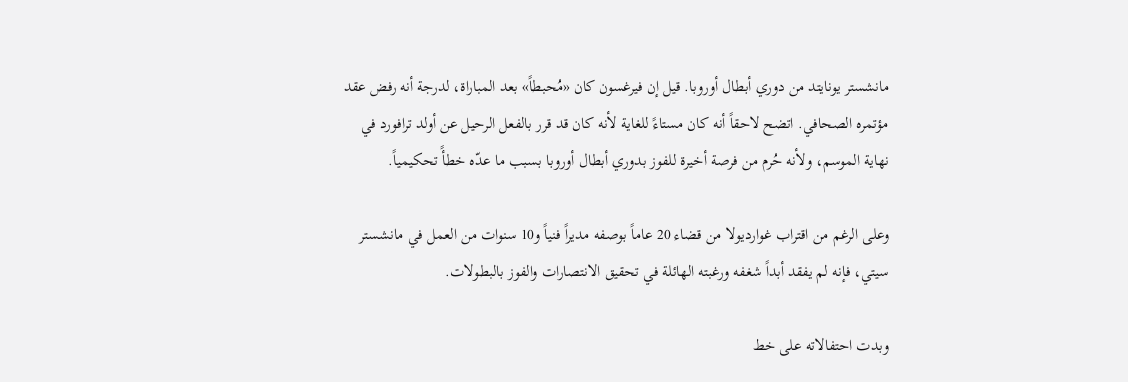مانشستر يونايتد من دوري أبطال أوروبا. قيل إن فيرغسون كان «مُحبطاً» بعد المباراة، لدرجة أنه رفض عقد مؤتمره الصحافي. اتضح لاحقاً أنه كان مستاءً للغاية لأنه كان قد قرر بالفعل الرحيل عن أولد ترافورد في نهاية الموسم، ولأنه حُرم من فرصة أخيرة للفوز بدوري أبطال أوروبا بسبب ما عدّه خطأً تحكيمياً.

وعلى الرغم من اقتراب غوارديولا من قضاء 20 عاماً بوصفه مديراً فنياً و10 سنوات من العمل في مانشستر سيتي، فإنه لم يفقد أبداً شغفه ورغبته الهائلة في تحقيق الانتصارات والفوز بالبطولات.

وبدت احتفالاته على خط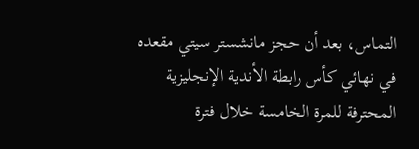التماس، بعد أن حجز مانشستر سيتي مقعده في نهائي كأس رابطة الأندية الإنجليزية المحترفة للمرة الخامسة خلال فترة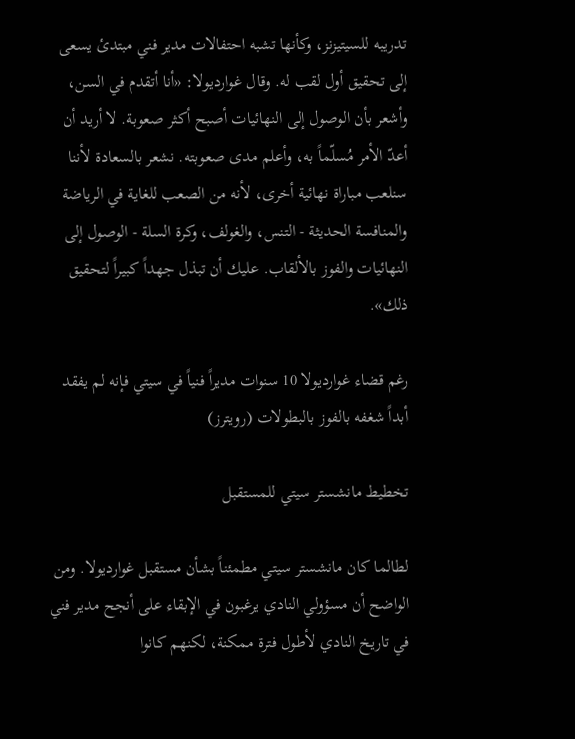تدريبه للسيتيزنز، وكأنها تشبه احتفالات مدير فني مبتدئ يسعى إلى تحقيق أول لقب له. وقال غوارديولا: «أنا أتقدم في السن، وأشعر بأن الوصول إلى النهائيات أصبح أكثر صعوبة. لا أريد أن أعدّ الأمر مُسلّماً به، وأعلم مدى صعوبته. نشعر بالسعادة لأننا سنلعب مباراة نهائية أخرى، لأنه من الصعب للغاية في الرياضة والمنافسة الحديثة - التنس، والغولف، وكرة السلة - الوصول إلى النهائيات والفوز بالألقاب. عليك أن تبذل جهداً كبيراً لتحقيق ذلك».

رغم قضاء غوارديولا 10 سنوات مديراً فنياً في سيتي فإنه لم يفقد أبداً شغفه بالفوز بالبطولات (رويترز)

تخطيط مانشستر سيتي للمستقبل

لطالما كان مانشستر سيتي مطمئناً بشأن مستقبل غوارديولا. ومن الواضح أن مسؤولي النادي يرغبون في الإبقاء على أنجح مدير فني في تاريخ النادي لأطول فترة ممكنة، لكنهم كانوا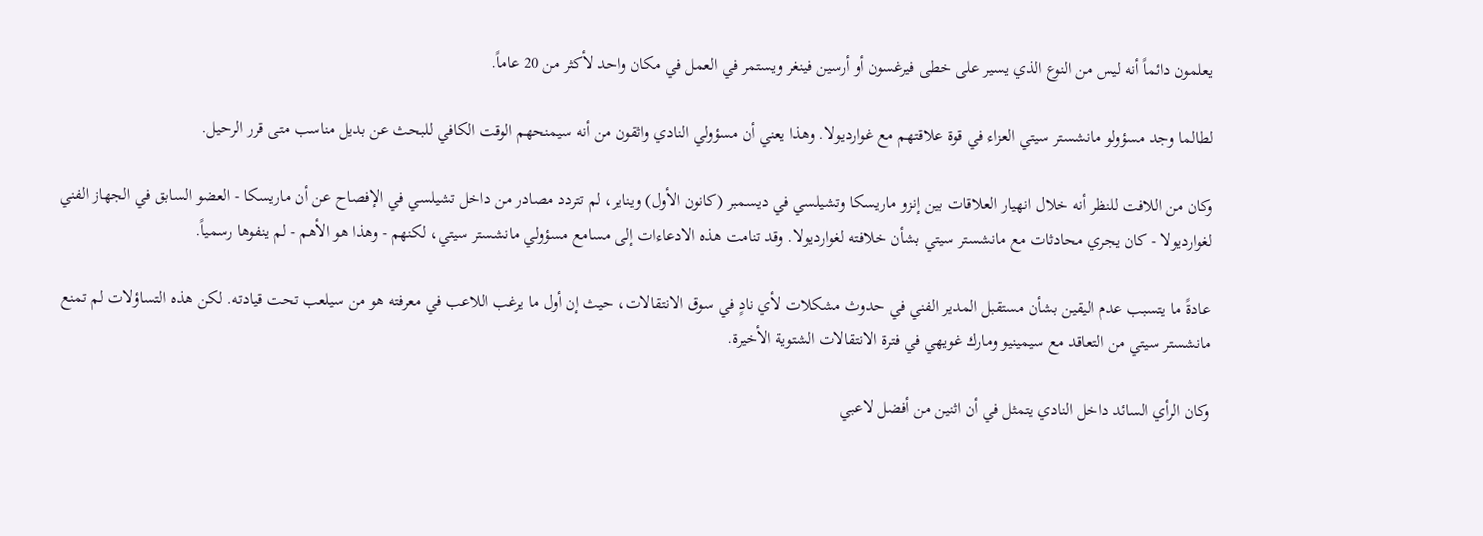يعلمون دائماً أنه ليس من النوع الذي يسير على خطى فيرغسون أو أرسين فينغر ويستمر في العمل في مكان واحد لأكثر من 20 عاماً.

لطالما وجد مسؤولو مانشستر سيتي العزاء في قوة علاقتهم مع غوارديولا. وهذا يعني أن مسؤولي النادي واثقون من أنه سيمنحهم الوقت الكافي للبحث عن بديل مناسب متى قرر الرحيل.

وكان من اللافت للنظر أنه خلال انهيار العلاقات بين إنزو ماريسكا وتشيلسي في ديسمبر (كانون الأول) ويناير، لم تتردد مصادر من داخل تشيلسي في الإفصاح عن أن ماريسكا - العضو السابق في الجهاز الفني لغوارديولا - كان يجري محادثات مع مانشستر سيتي بشأن خلافته لغوارديولا. وقد تنامت هذه الادعاءات إلى مسامع مسؤولي مانشستر سيتي، لكنهم - وهذا هو الأهم - لم ينفوها رسمياً.

عادةً ما يتسبب عدم اليقين بشأن مستقبل المدير الفني في حدوث مشكلات لأي نادٍ في سوق الانتقالات، حيث إن أول ما يرغب اللاعب في معرفته هو من سيلعب تحت قيادته. لكن هذه التساؤلات لم تمنع مانشستر سيتي من التعاقد مع سيمينيو ومارك غويهي في فترة الانتقالات الشتوية الأخيرة.

وكان الرأي السائد داخل النادي يتمثل في أن اثنين من أفضل لاعبي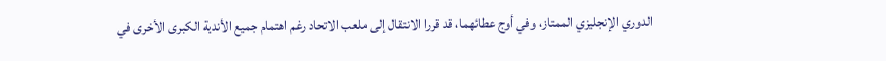الدوري الإنجليزي الممتاز، وفي أوج عطائهما، قد قررا الانتقال إلى ملعب الاتحاد رغم اهتمام جميع الأندية الكبرى الأخرى في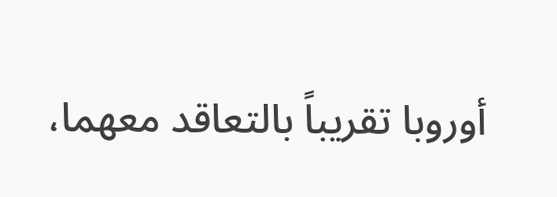أوروبا تقريباً بالتعاقد معهما،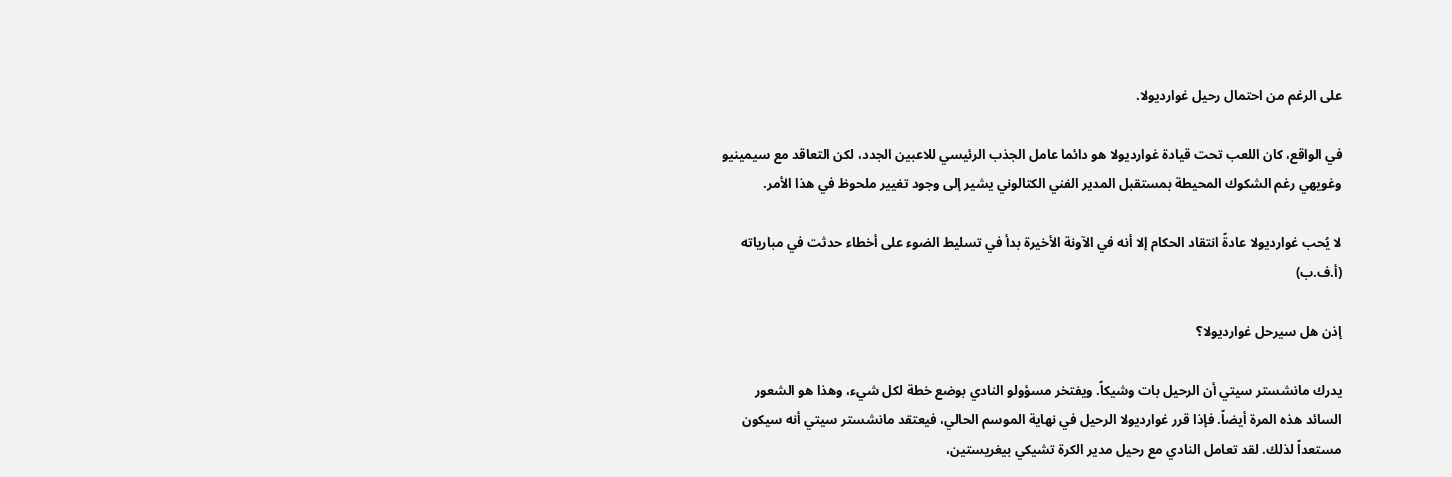على الرغم من احتمال رحيل غوارديولا.

في الواقع، كان اللعب تحت قيادة غوارديولا هو دائما عامل الجذب الرئيسي للاعبين الجدد، لكن التعاقد مع سيمينيو وغويهي رغم الشكوك المحيطة بمستقبل المدير الفني الكتالوني يشير إلى وجود تغيير ملحوظ في هذا الأمر.

لا يُحب غوارديولا عادةً انتقاد الحكام إلا أنه في الآونة الأخيرة بدأ في تسليط الضوء على أخطاء حدثت في مبارياته (أ.ف.ب)

إذن هل سيرحل غوارديولا؟

يدرك مانشستر سيتي أن الرحيل بات وشيكاً. ويفتخر مسؤولو النادي بوضع خطة لكل شيء، وهذا هو الشعور السائد هذه المرة أيضاً. فإذا قرر غوارديولا الرحيل في نهاية الموسم الحالي، فيعتقد مانشستر سيتي أنه سيكون مستعداً لذلك. لقد تعامل النادي مع رحيل مدير الكرة تشيكي بيغريستين،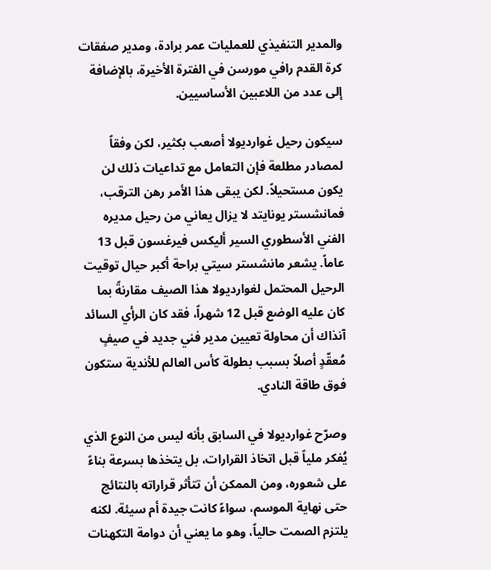والمدير التنفيذي للعمليات عمر برادة، ومدير صفقات كرة القدم رافي مورسن في الفترة الأخيرة، بالإضافة إلى عدد من اللاعبين الأساسيين.

سيكون رحيل غوارديولا أصعب بكثير، لكن وفقاً لمصادر مطلعة فإن التعامل مع تداعيات ذلك لن يكون مستحيلاً. لكن يبقى هذا الأمر رهن الترقب، فمانشستر يونايتد لا يزال يعاني من رحيل مديره الفني الأسطوري السير أليكس فيرغسون قبل 13 عاماً. يشعر مانشستر سيتي براحة أكبر حيال توقيت الرحيل المحتمل لغوارديولا هذا الصيف مقارنةً بما كان عليه الوضع قبل 12 شهراً، فقد كان الرأي السائد آنذاك أن محاولة تعيين مدير فني جديد في صيفٍ مُعقّدٍ أصلاً بسبب بطولة كأس العالم للأندية ستكون فوق طاقة النادي.

وصرّح غوارديولا في السابق بأنه ليس من النوع الذي يُفكر ملياً قبل اتخاذ القرارات، بل يتخذها بسرعة بناءً على شعوره، ومن الممكن أن تتأثر قراراته بالنتائج حتى نهاية الموسم، سواءً كانت جيدة أم سيئة. لكنه يلتزم الصمت حالياً، وهو ما يعني أن دوامة التكهنات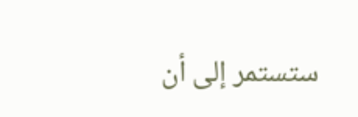ستستمر إلى أن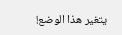يتغير هذا الوضع!